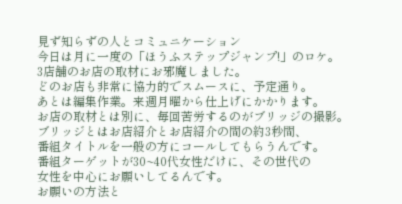見ず知らずの人とコミュニケーション
今日は月に一度の「ほうふステップジャンプ!」のロケ。
3店舗のお店の取材にお邪魔しました。
どのお店も非常に協力的でスムースに、予定通り。
あとは編集作業。来週月曜から仕上げにかかります。
お店の取材とは別に、毎回苦労するのがブリッジの撮影。
ブリッジとはお店紹介とお店紹介の間の約3秒間、
番組タイトルを一般の方にコールしてもらうんです。
番組ターゲットが30~40代女性だけに、その世代の
女性を中心にお願いしてるんです。
お願いの方法と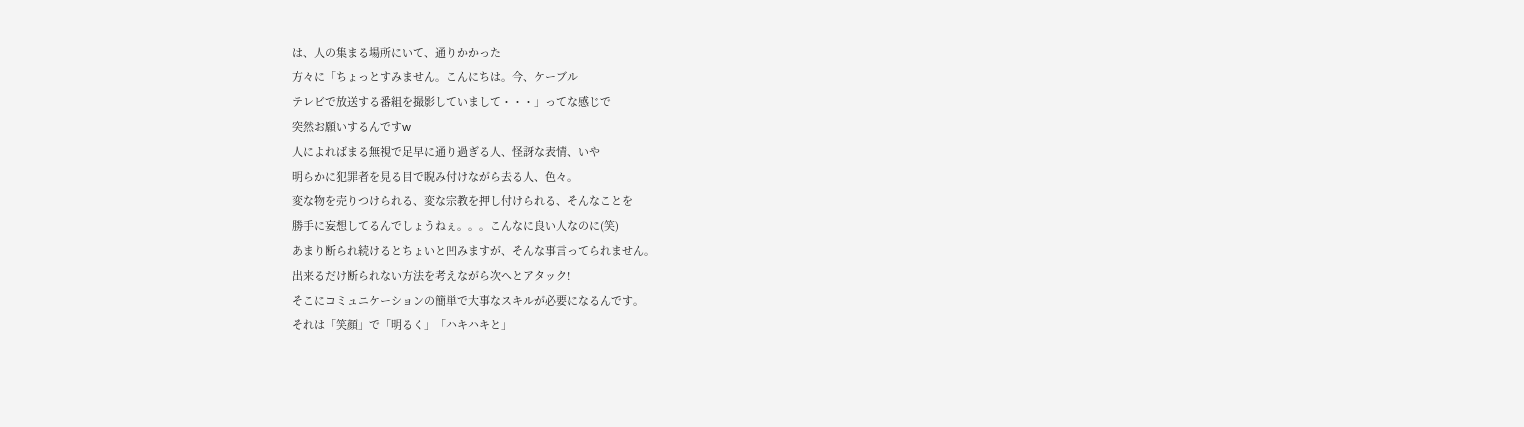は、人の集まる場所にいて、通りかかった
方々に「ちょっとすみません。こんにちは。今、ケーブル
テレビで放送する番組を撮影していまして・・・」ってな感じで
突然お願いするんですw
人によればまる無視で足早に通り過ぎる人、怪訝な表情、いや
明らかに犯罪者を見る目で睨み付けながら去る人、色々。
変な物を売りつけられる、変な宗教を押し付けられる、そんなことを
勝手に妄想してるんでしょうねぇ。。。こんなに良い人なのに(笑)
あまり断られ続けるとちょいと凹みますが、そんな事言ってられません。
出来るだけ断られない方法を考えながら次へとアタック!
そこにコミュニケーションの簡単で大事なスキルが必要になるんです。
それは「笑顔」で「明るく」「ハキハキと」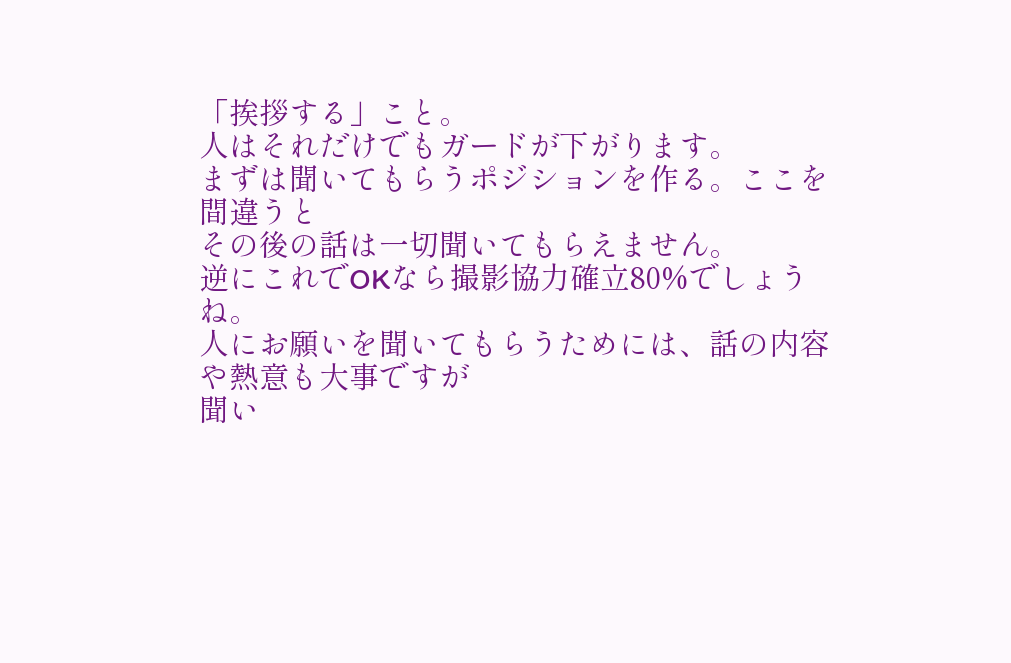「挨拶する」こと。
人はそれだけでもガードが下がります。
まずは聞いてもらうポジションを作る。ここを間違うと
その後の話は一切聞いてもらえません。
逆にこれでOKなら撮影協力確立80%でしょうね。
人にお願いを聞いてもらうためには、話の内容や熱意も大事ですが
聞い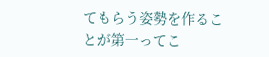てもらう姿勢を作ることが第一ってこ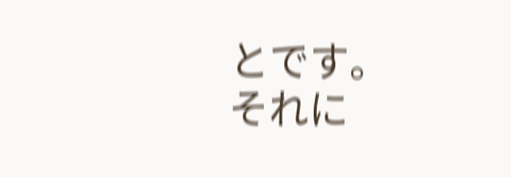とです。
それに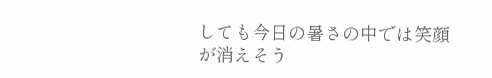しても今日の暑さの中では笑顔が消えそう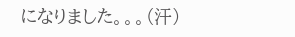になりました。。。(汗)